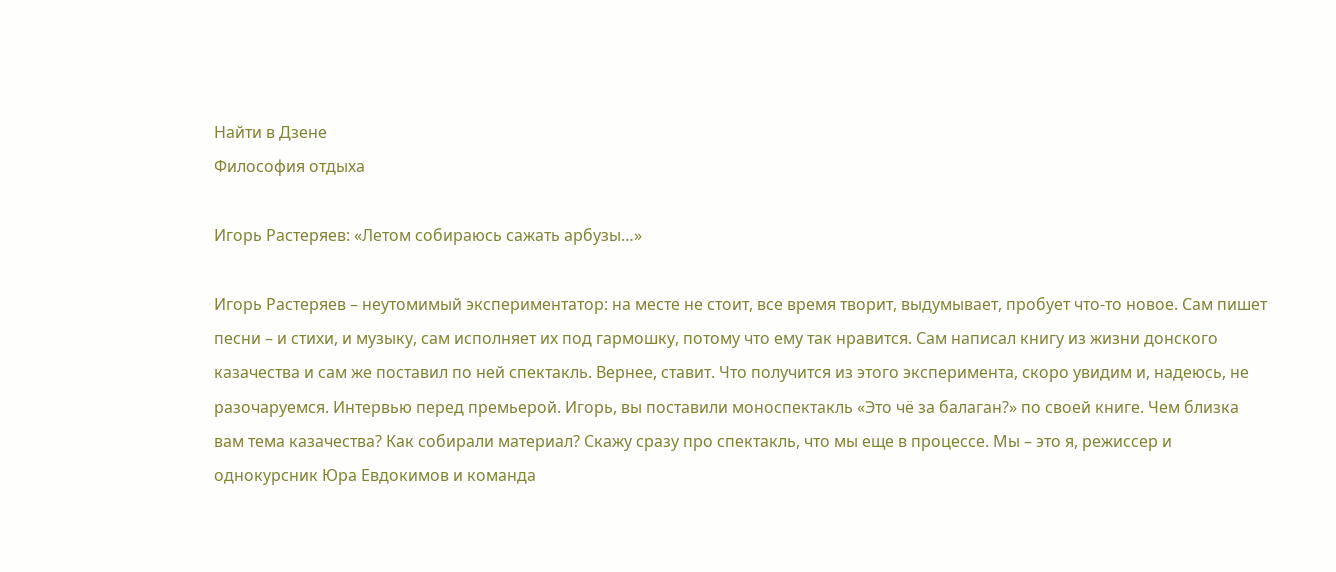Найти в Дзене
Философия отдыха

Игорь Растеряев: «Летом собираюсь сажать арбузы…»

Игорь Растеряев – неутомимый экспериментатор: на месте не стоит, все время творит, выдумывает, пробует что-то новое. Сам пишет песни – и стихи, и музыку, сам исполняет их под гармошку, потому что ему так нравится. Сам написал книгу из жизни донского казачества и сам же поставил по ней спектакль. Вернее, ставит. Что получится из этого эксперимента, скоро увидим и, надеюсь, не разочаруемся. Интервью перед премьерой. Игорь, вы поставили моноспектакль «Это чё за балаган?» по своей книге. Чем близка вам тема казачества? Как собирали материал? Скажу сразу про спектакль, что мы еще в процессе. Мы – это я, режиссер и однокурсник Юра Евдокимов и команда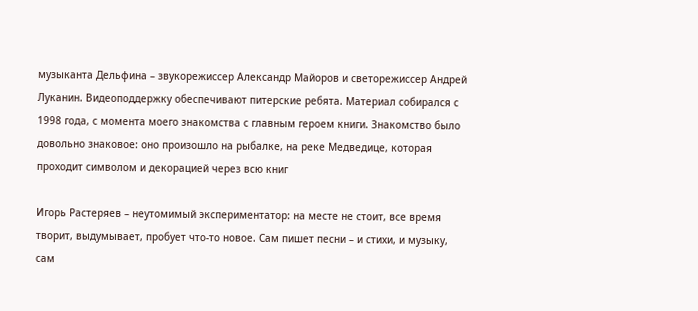музыканта Дельфина – звукорежиссер Александр Майоров и светорежиссер Андрей Луканин. Видеоподдержку обеспечивают питерские ребята. Материал собирался с 1998 года, с момента моего знакомства с главным героем книги. Знакомство было довольно знаковое: оно произошло на рыбалке, на реке Медведице, которая проходит символом и декорацией через всю книг

Игорь Растеряев – неутомимый экспериментатор: на месте не стоит, все время творит, выдумывает, пробует что-то новое. Сам пишет песни – и стихи, и музыку, сам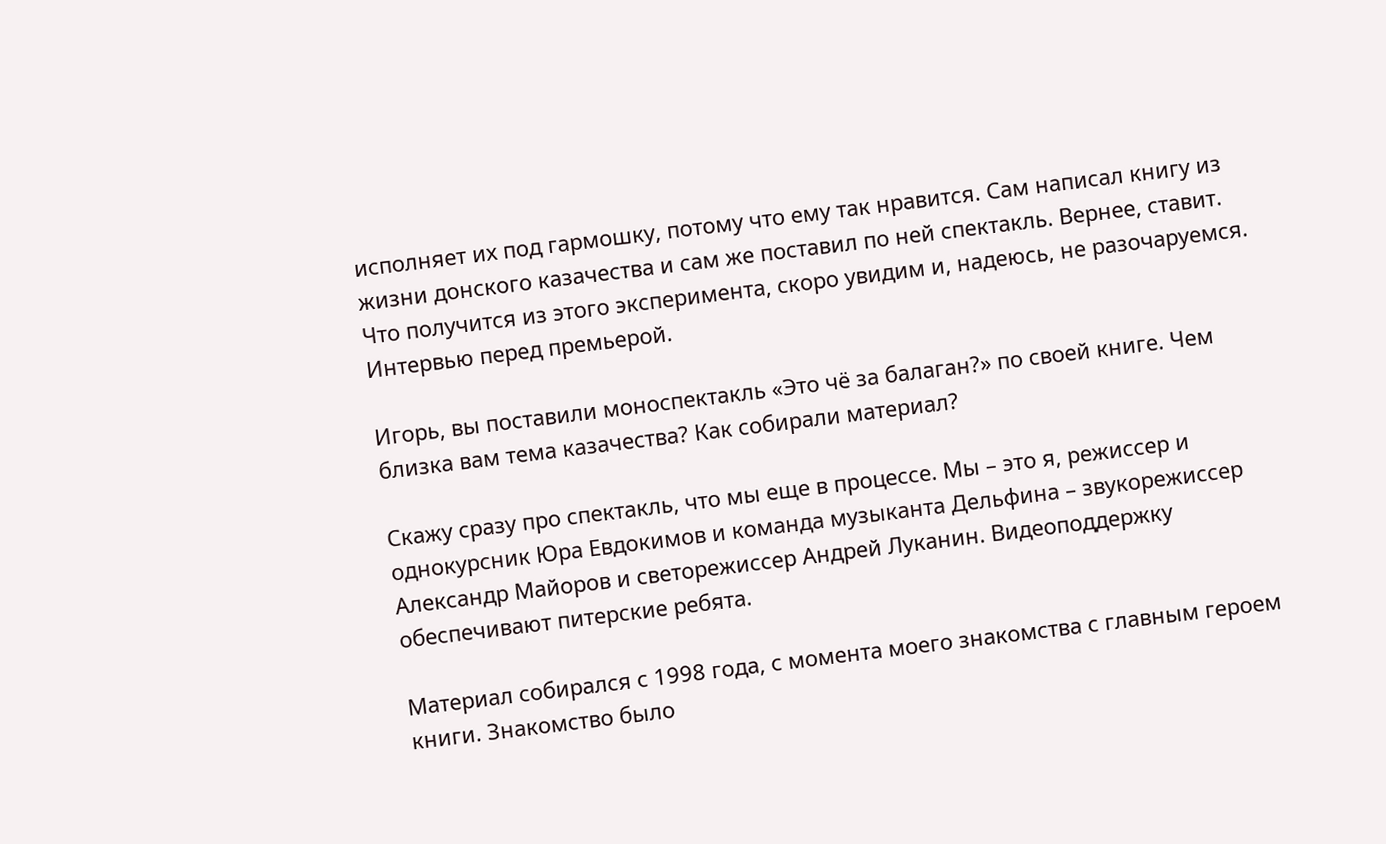исполняет их под гармошку, потому что ему так нравится. Сам написал книгу из жизни донского казачества и сам же поставил по ней спектакль. Вернее, ставит. Что получится из этого эксперимента, скоро увидим и, надеюсь, не разочаруемся. Интервью перед премьерой.

Игорь, вы поставили моноспектакль «Это чё за балаган?» по своей книге. Чем близка вам тема казачества? Как собирали материал?

Скажу сразу про спектакль, что мы еще в процессе. Мы – это я, режиссер и однокурсник Юра Евдокимов и команда музыканта Дельфина – звукорежиссер Александр Майоров и светорежиссер Андрей Луканин. Видеоподдержку обеспечивают питерские ребята.

Материал собирался с 1998 года, с момента моего знакомства с главным героем книги. Знакомство было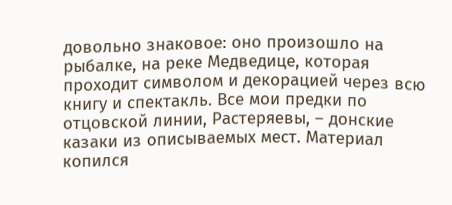довольно знаковое: оно произошло на рыбалке, на реке Медведице, которая проходит символом и декорацией через всю книгу и спектакль. Все мои предки по отцовской линии, Растеряевы, – донские казаки из описываемых мест. Материал копился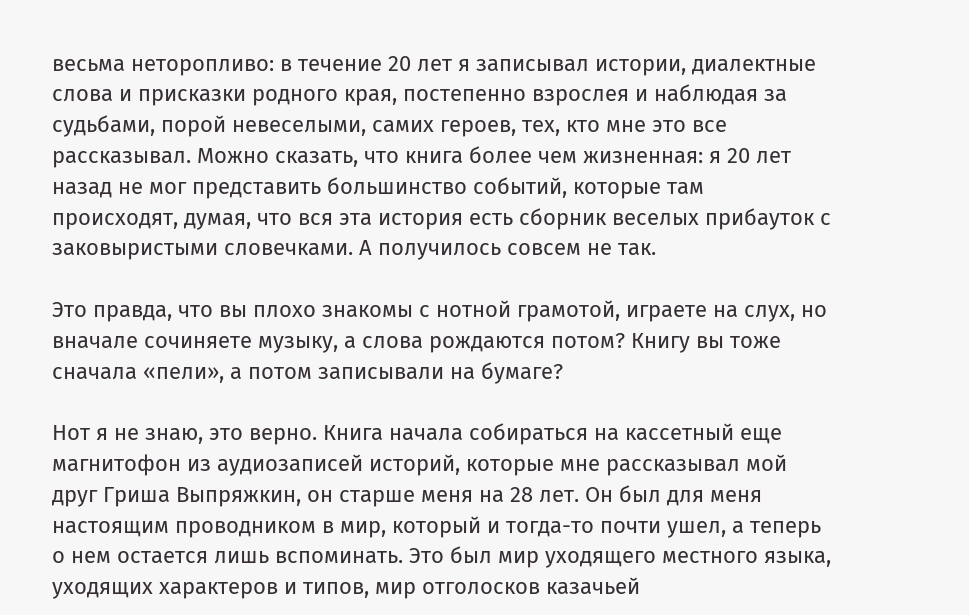весьма неторопливо: в течение 20 лет я записывал истории, диалектные слова и присказки родного края, постепенно взрослея и наблюдая за судьбами, порой невеселыми, самих героев, тех, кто мне это все рассказывал. Можно сказать, что книга более чем жизненная: я 20 лет назад не мог представить большинство событий, которые там происходят, думая, что вся эта история есть сборник веселых прибауток с заковыристыми словечками. А получилось совсем не так.

Это правда, что вы плохо знакомы с нотной грамотой, играете на слух, но вначале сочиняете музыку, а слова рождаются потом? Книгу вы тоже сначала «пели», а потом записывали на бумаге?

Нот я не знаю, это верно. Книга начала собираться на кассетный еще магнитофон из аудиозаписей историй, которые мне рассказывал мой друг Гриша Выпряжкин, он старше меня на 28 лет. Он был для меня настоящим проводником в мир, который и тогда-то почти ушел, а теперь о нем остается лишь вспоминать. Это был мир уходящего местного языка, уходящих характеров и типов, мир отголосков казачьей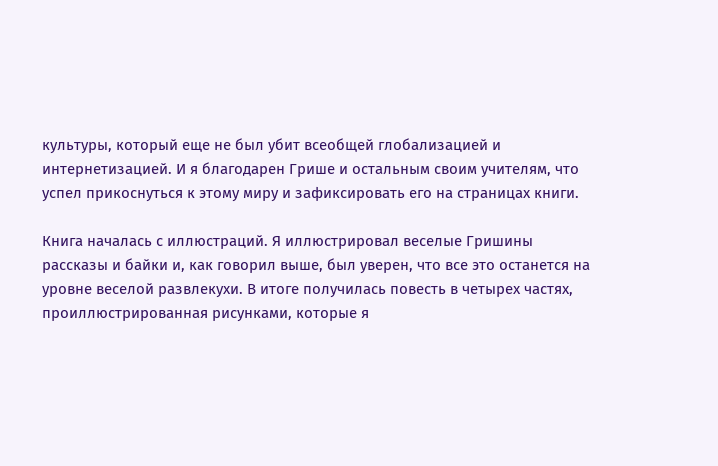культуры, который еще не был убит всеобщей глобализацией и интернетизацией. И я благодарен Грише и остальным своим учителям, что успел прикоснуться к этому миру и зафиксировать его на страницах книги.

Книга началась с иллюстраций. Я иллюстрировал веселые Гришины рассказы и байки и, как говорил выше, был уверен, что все это останется на уровне веселой развлекухи. В итоге получилась повесть в четырех частях, проиллюстрированная рисунками, которые я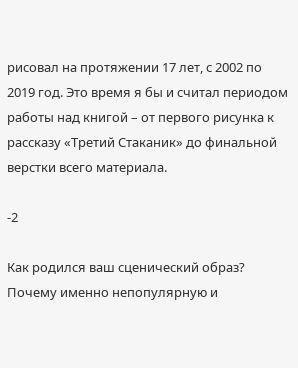рисовал на протяжении 17 лет, с 2002 по 2019 год. Это время я бы и считал периодом работы над книгой – от первого рисунка к рассказу «Третий Стаканик» до финальной верстки всего материала.

-2

Как родился ваш сценический образ? Почему именно непопулярную и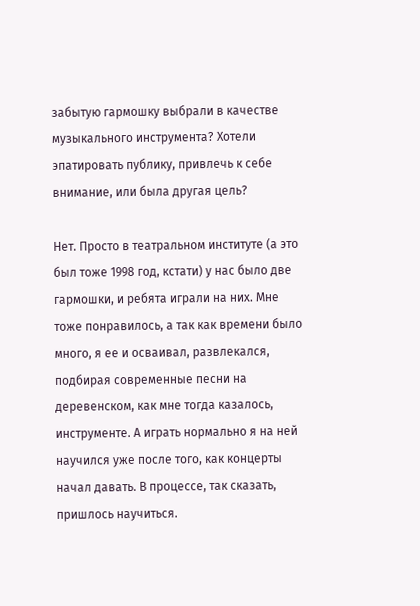забытую гармошку выбрали в качестве музыкального инструмента? Хотели эпатировать публику, привлечь к себе внимание, или была другая цель?

Нет. Просто в театральном институте (а это был тоже 1998 год, кстати) у нас было две гармошки, и ребята играли на них. Мне тоже понравилось, а так как времени было много, я ее и осваивал, развлекался, подбирая современные песни на деревенском, как мне тогда казалось, инструменте. А играть нормально я на ней научился уже после того, как концерты начал давать. В процессе, так сказать, пришлось научиться.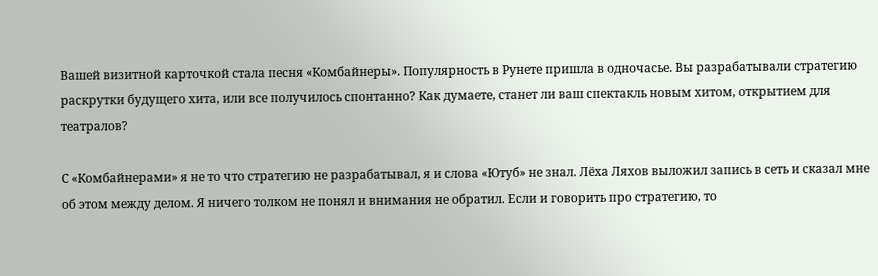Вашей визитной карточкой стала песня «Комбайнеры». Популярность в Рунете пришла в одночасье. Вы разрабатывали стратегию раскрутки будущего хита, или все получилось спонтанно? Как думаете, станет ли ваш спектакль новым хитом, открытием для театралов?

С «Комбайнерами» я не то что стратегию не разрабатывал, я и слова «Ютуб» не знал. Лёха Ляхов выложил запись в сеть и сказал мне об этом между делом. Я ничего толком не понял и внимания не обратил. Если и говорить про стратегию, то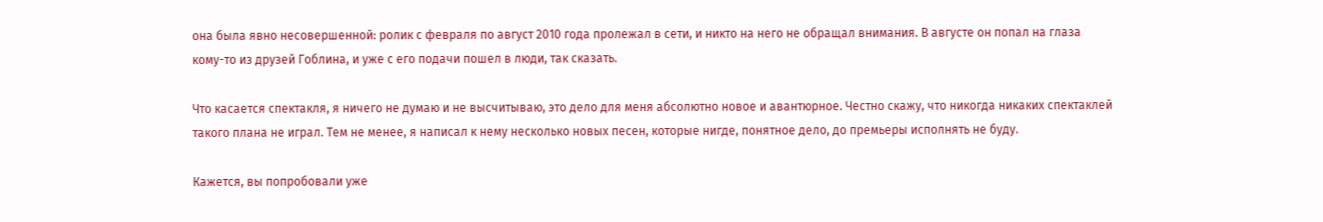она была явно несовершенной: ролик с февраля по август 2010 года пролежал в сети, и никто на него не обращал внимания. В августе он попал на глаза кому-то из друзей Гоблина, и уже с его подачи пошел в люди, так сказать.

Что касается спектакля, я ничего не думаю и не высчитываю, это дело для меня абсолютно новое и авантюрное. Честно скажу, что никогда никаких спектаклей такого плана не играл. Тем не менее, я написал к нему несколько новых песен, которые нигде, понятное дело, до премьеры исполнять не буду.

Кажется, вы попробовали уже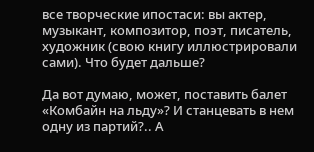все творческие ипостаси: вы актер, музыкант, композитор, поэт, писатель, художник (свою книгу иллюстрировали сами). Что будет дальше?

Да вот думаю, может, поставить балет «Комбайн на льду»? И станцевать в нем одну из партий?.. А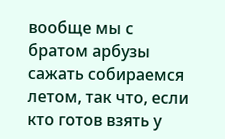вообще мы с братом арбузы сажать собираемся летом, так что, если кто готов взять у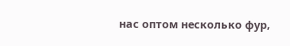нас оптом несколько фур,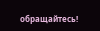обращайтесь!